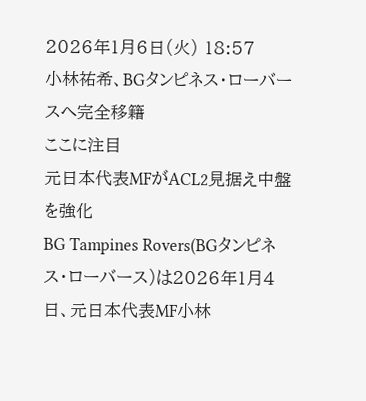2026年1月6日(火) 18:57
小林祐希、BGタンピネス・ローバースへ完全移籍
ここに注目
元日本代表MFがACL2見据え中盤を強化
BG Tampines Rovers(BGタンピネス・ローバース)は2026年1月4日、元日本代表MF小林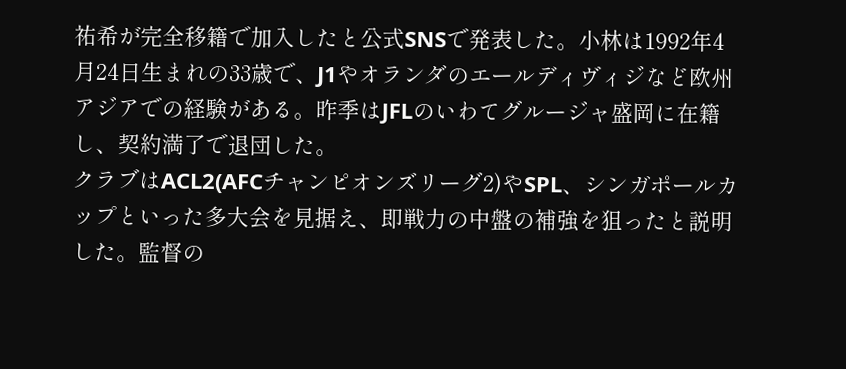祐希が完全移籍で加入したと公式SNSで発表した。小林は1992年4月24日生まれの33歳で、J1やオランダのエールディヴィジなど欧州アジアでの経験がある。昨季はJFLのいわてグルージャ盛岡に在籍し、契約満了で退団した。
クラブはACL2(AFCチャンピオンズリーグ2)やSPL、シンガポールカップといった多大会を見据え、即戦力の中盤の補強を狙ったと説明した。監督の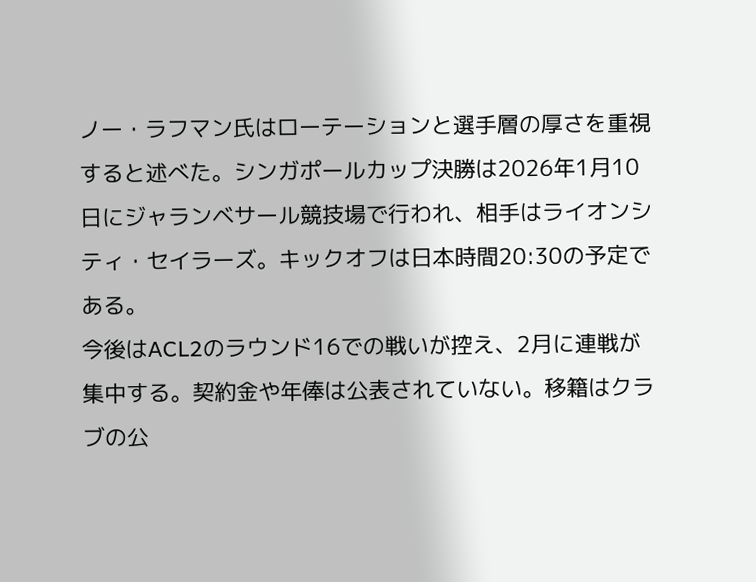ノー・ラフマン氏はローテーションと選手層の厚さを重視すると述べた。シンガポールカップ決勝は2026年1月10日にジャランベサール競技場で行われ、相手はライオンシティ・セイラーズ。キックオフは日本時間20:30の予定である。
今後はACL2のラウンド16での戦いが控え、2月に連戦が集中する。契約金や年俸は公表されていない。移籍はクラブの公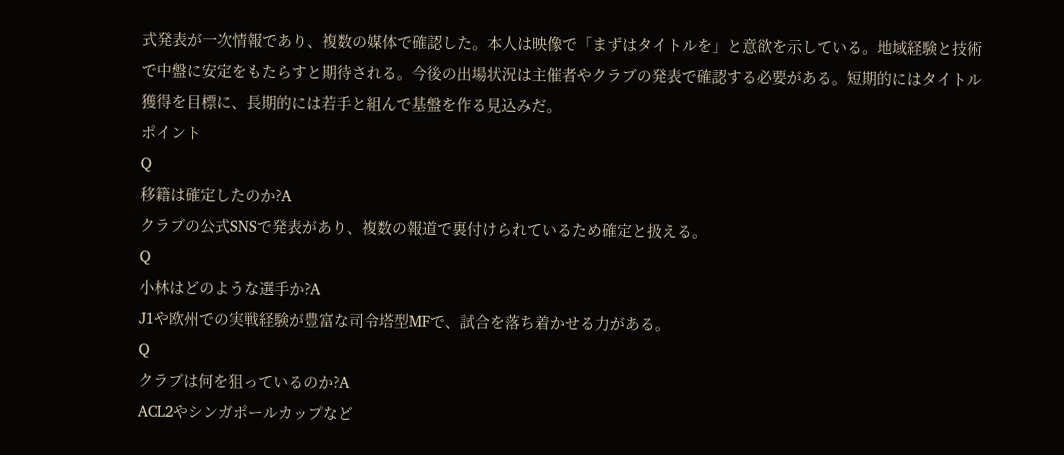式発表が一次情報であり、複数の媒体で確認した。本人は映像で「まずはタイトルを」と意欲を示している。地域経験と技術で中盤に安定をもたらすと期待される。今後の出場状況は主催者やクラブの発表で確認する必要がある。短期的にはタイトル獲得を目標に、長期的には若手と組んで基盤を作る見込みだ。
ポイント
Q
移籍は確定したのか?A
クラブの公式SNSで発表があり、複数の報道で裏付けられているため確定と扱える。
Q
小林はどのような選手か?A
J1や欧州での実戦経験が豊富な司令塔型MFで、試合を落ち着かせる力がある。
Q
クラブは何を狙っているのか?A
ACL2やシンガポールカップなど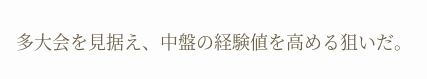多大会を見据え、中盤の経験値を高める狙いだ。